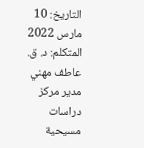التاريخ: 10 مارس 2022
المتكلم: د. ق. عاطف مهني
مدير مركز دراسات مسيحية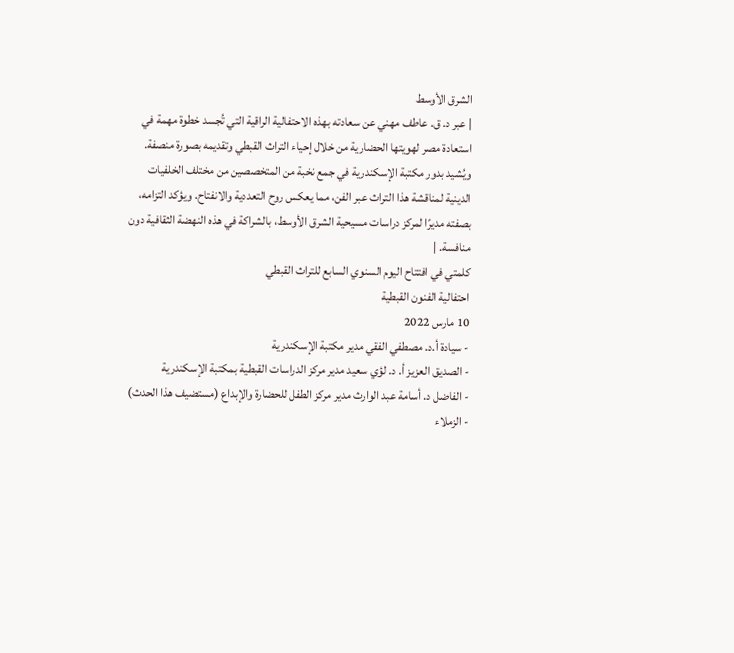الشرق الأوسط
| عبر د. ق. عاطف مهني عن سعادته بهذه الاحتفالية الراقية التي تُجسد خطوة مهمة في استعادة مصر لهويتها الحضارية من خلال إحياء التراث القبطي وتقديمه بصورة منصفة. ويُشيد بدور مكتبة الإسكندرية في جمع نخبة من المتخصصين من مختلف الخلفيات الدينية لمناقشة هذا التراث عبر الفن، مما يعكس روح التعددية والانفتاح. ويؤكد التزامه، بصفته مديرًا لمركز دراسات مسيحية الشرق الأوسط، بالشراكة في هذه النهضة الثقافية دون منافسة. |
كلمتي في افتتاح اليوم السنوي السابع للتراث القبطي
احتفالية الفنون القبطية
10 مارس 2022
- سيادة أ.د. مصطفي الفقي مدير مكتبة الإسكندرية
- الصديق العزيز أ. د. لؤي سعيد مدير مركز الدراسات القبطية بمكتبة الإسكندرية
- الفاضل د. أسامة عبد الوارث مدير مركز الطفل للحضارة والإبداع (مستضيف هذا الحدث)
- الزملاء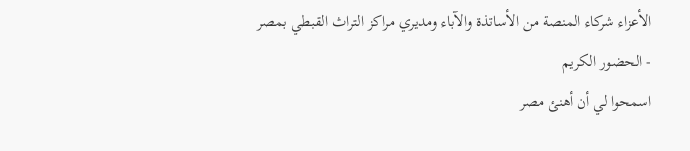الأعزاء شركاء المنصة من الأساتذة والآباء ومديري مراكز التراث القبطي بمصر
- الحضور الكريم
اسمحوا لي أن أهنئ مصر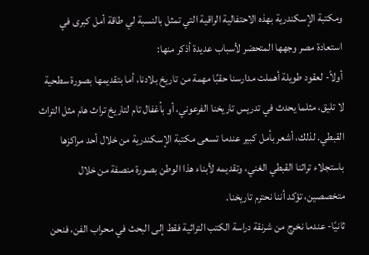ومكتبة الإسكندرية بهذه الاحتفالية الراقية التي تمثل بالنسبة لي طاقة أمل كبرى في استعادة مصر وجهها المتحضر لأسباب عديدة أذكر منها:
أولاً- لعقود طويلة أهملت مدارسنا حقبًا مهمة من تاريخ بلادنا، أما بتقديمها بصورة سطحية لا تليق، مثلما يحدث في تدريس تاريخنا الفرعوني، أو بأغفال تام لتاريخ تراث هام مثل التراث القبطي. لذلك، أشعر بأمل كبير عندما تسعى مكتبة الإسكندرية من خلال أحد مراكزها باستجلاء تراثنا القبطي الغني، وتقديمه لأبناء هذا الوطن بصورة منصفة من خلال متخصصين، تؤكد أننا نحترم تاريخنا.
ثانيًا- عندما نخرج من شرنقة دراسة الكتب التراثية فقط إلى البحث في محراب الفن، فنحن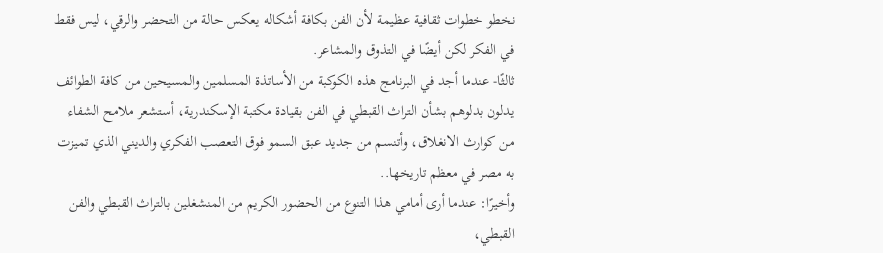نخطو خطوات ثقافية عظيمة لأن الفن بكافة أشكاله يعكس حالة من التحضر والرقي، ليس فقط في الفكر لكن أيضًا في التذوق والمشاعر.
ثالثًا- عندما أجد في البرنامج هذه الكوكبة من الأساتذة المسلمين والمسيحين من كافة الطوائف يدلون بدلوهم بشأن التراث القبطي في الفن بقيادة مكتبة الإسكندرية، أستشعر ملامح الشفاء من كوارث الانغلاق، وأتنسم من جديد عبق السمو فوق التعصب الفكري والديني الذي تميزت به مصر في معظم تاريخها..
وأخيرًا: عندما أرى أمامي هذا التنوع من الحضور الكريم من المنشغلين بالتراث القبطي والفن القبطي،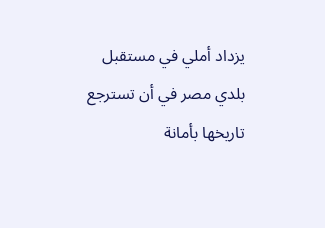يزداد أملي في مستقبل بلدي مصر في أن تسترجع تاريخها بأمانة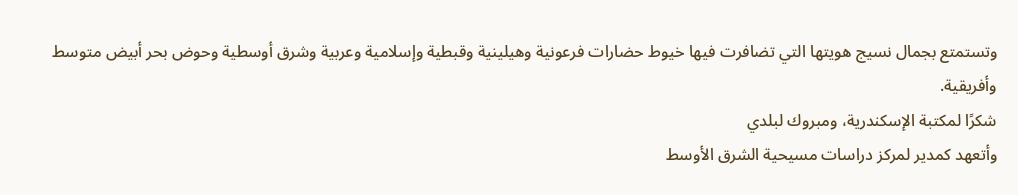وتستمتع بجمال نسيج هويتها التي تضافرت فيها خيوط حضارات فرعونية وهيلينية وقبطية وإسلامية وعربية وشرق أوسطية وحوض بحر أبيض متوسط وأفريقية.
شكرًا لمكتبة الإسكندرية، ومبروك لبلدي
وأتعهد كمدير لمركز دراسات مسيحية الشرق الأوسط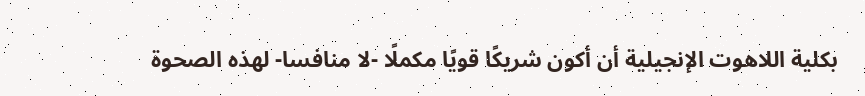بكلية اللاهوت الإنجيلية أن أكون شريكًا قويًا مكملًا -لا منافسا- لهذه الصحوة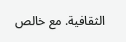الثقافية. مع خالص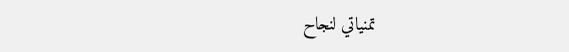تمنياتي لنجاح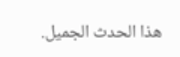هذا الحدث الجميل.